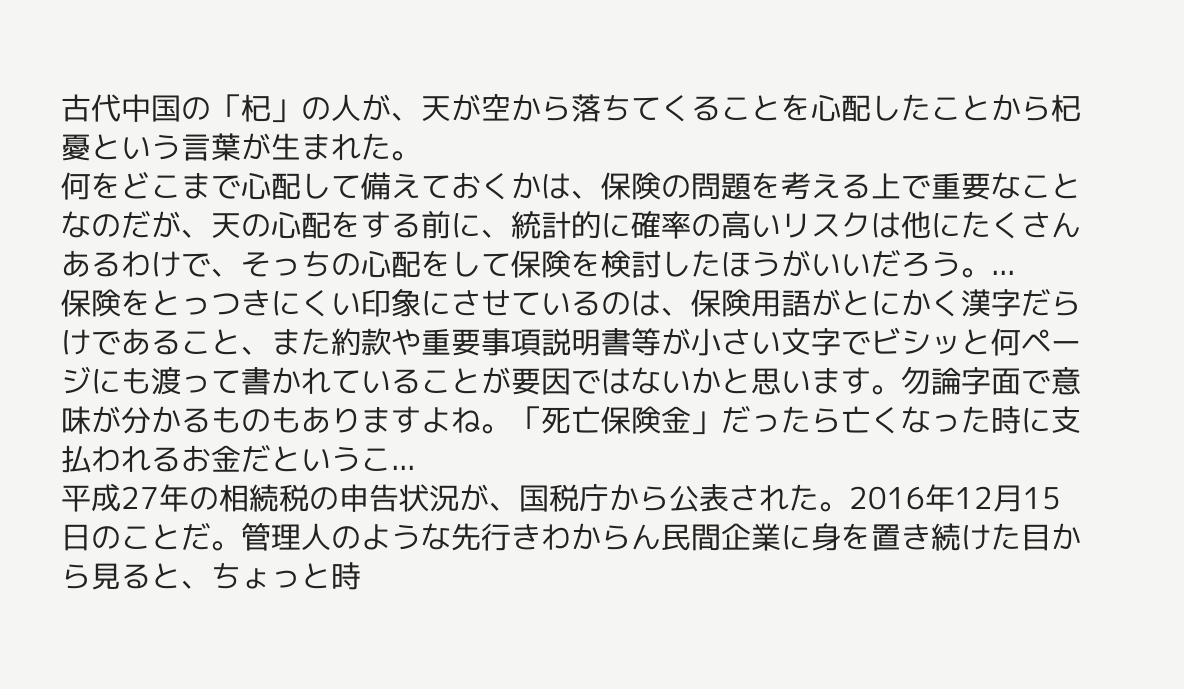古代中国の「杞」の人が、天が空から落ちてくることを心配したことから杞憂という言葉が生まれた。
何をどこまで心配して備えておくかは、保険の問題を考える上で重要なことなのだが、天の心配をする前に、統計的に確率の高いリスクは他にたくさんあるわけで、そっちの心配をして保険を検討したほうがいいだろう。...
保険をとっつきにくい印象にさせているのは、保険用語がとにかく漢字だらけであること、また約款や重要事項説明書等が小さい文字でビシッと何ページにも渡って書かれていることが要因ではないかと思います。勿論字面で意味が分かるものもありますよね。「死亡保険金」だったら亡くなった時に支払われるお金だというこ...
平成27年の相続税の申告状況が、国税庁から公表された。2016年12月15日のことだ。管理人のような先行きわからん民間企業に身を置き続けた目から見ると、ちょっと時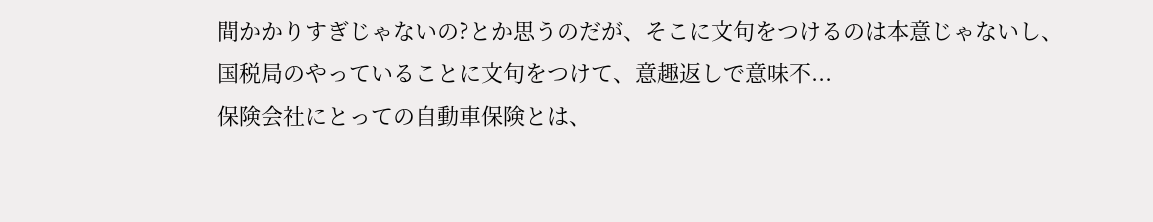間かかりすぎじゃないの?とか思うのだが、そこに文句をつけるのは本意じゃないし、国税局のやっていることに文句をつけて、意趣返しで意味不...
保険会社にとっての自動車保険とは、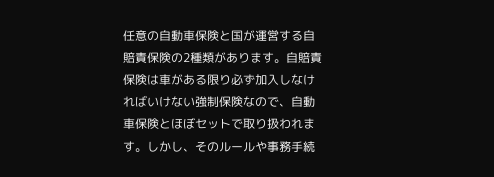任意の自動車保険と国が運営する自賠責保険の2種類があります。自賠責保険は車がある限り必ず加入しなければいけない強制保険なので、自動車保険とほぼセットで取り扱われます。しかし、そのルールや事務手続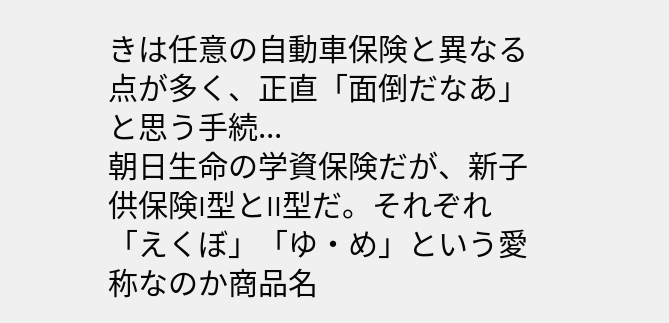きは任意の自動車保険と異なる点が多く、正直「面倒だなあ」と思う手続...
朝日生命の学資保険だが、新子供保険I型とII型だ。それぞれ「えくぼ」「ゆ・め」という愛称なのか商品名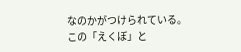なのかがつけられている。
この「えくぼ」と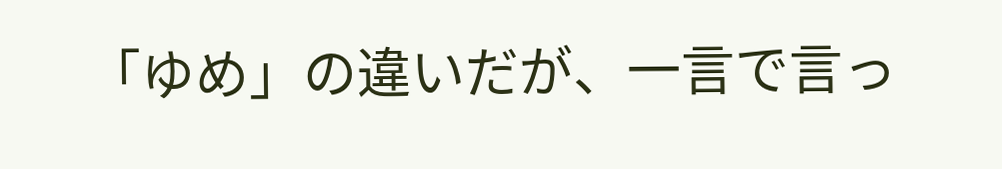「ゆめ」の違いだが、一言で言っ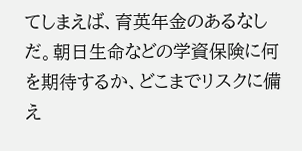てしまえば、育英年金のあるなしだ。朝日生命などの学資保険に何を期待するか、どこまでリスクに備え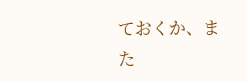ておくか、また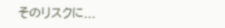そのリスクに...